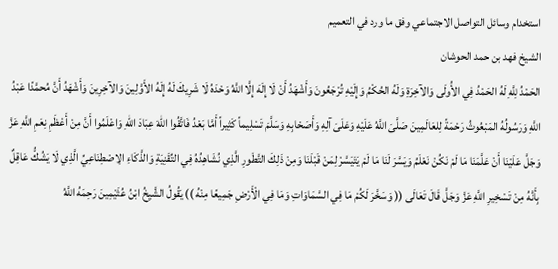استخدام وسائل التواصل الاجتماعي وفق ما ورد في التعميم
الشيخ فهد بن حمد الحوشان
الحَمْدُ لِلَّهِ لَهُ الحَمْدُ فِي الأُولَى وَالآخِرَةِ وَلَهُ الحُكْمُ وَإِلَيْهِ تُرْجَعُونَ وَأَشْهَدُ أَنْ لَا إِلَهَ إِلَّا اللَّهُ وَحْدَهُ لَا شَرِيكَ لَهُ إِلَهُ الأَوَّلِينَ وَالآخِرِينَ وَأَشْهَدُ أَنَّ مُحمَّدًا عَبْدُ اللَّهِ وَرَسُولُهُ المَبْعُوثُ رَحْمَةً لِلعَالَمِينَ صَلَّىَ اللَّهُ عَلَيْهِ وَعَلَىَ آلِهِ وَأَصَحْابِهِ وَسَلَّمَ تَسْلِيماً كَثِيراً أَمَّا بَعْدُ فَاتَّقُوا اللهَ عِبَادَ اللهِ وَاعْلَمُوا أَنَّ مِنْ أَعْظَمِ نِعَمِ اللَّهِ عَزَّ وَجَلَّ عَلَيْنَا أَنْ عَلَّمَنَا مَا لَمْ نَكُنْ نَعْلَمُ وَيَسَّرَ لَنَا مَا لَمْ يَتَيَسَّرْ لِمَنْ قَبْلَنَا وَمِنْ ذَلِكَ التَّطَورِ الَّذِي نُشَاهِدُهُ فِي التِّقَنِيَةِ وَالذَّكَاءِ الِاصْطِنَاعِيِّ الَّذِي لَا يَشُكُّ عَاقِلٌ بِأَنَّهُ مِنْ تَسْخِيرِ اللَّهِ عَزَّ وَجَلَّ قَالَ تَعَالَى (( وَسَخَّرَ لَكُمْ مَا فِي السَّمَاوَاتِ وَمَا فِي الْأَرْضِ جَمِيعًا مِنْهُ )) يَقُولُ الشَّيِخُ ابْنُ عُثَيْمِينَ رَحِمَهُ اللَّهُ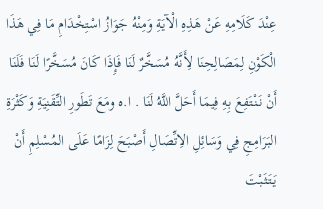عِنْدَ كَلَامِهِ عَنْ هَذِهِ الْآيَةِ وَمِنْهُ جَوَازُ اسْتِخْدَامِ مَا فِي هَذَا الْكَوْنِ لِمَصَالِحِنَا لِأَنَّهُ مُسَخَّرٌ لَنَا فَإِذَا كَانَ مُسَخَّرًا لَنَا فَلَنَا أَنْ نَنْتَفِعَ بِهِ فِيمَا أَحَلَّ اللَّهُ لَنَا . ا.ه ومَعَ تَطَورِ التِّقَنِيَةِ وَكَثْرَةِ البَرَامِجِ فِي وَسَائِلِ الاِتِّصَالِ أَصْبَحَ لِزَامًا عَلَى المُسْلِمِ أَنْ يَتَثَبْتَ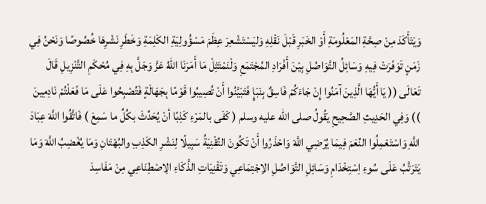وَيَتَأَكَدَ مِنْ صِحَّةِ المَعْلُومَةِ أَوْ الخَبَرِ قَبْلَ نَقْلِهِ وَليَسْتَشْعِرَ عِظَمَ مَسْؤُولِيَةِ الكَلِمَةِ وَخَطَرِ نَشْرِهَا خُصُوصًا وَنَحْنُ فِي زَمَنٍ تَوَفَرَتْ فِيهِ وَسَائِلُ التَّوَاصُلِ بِيْنَ أَفْرَادِ المُجْتَمَعِ وَلْنَمْتَثِلْ مَا أَمَرَنَا اللهُ عَزَّ وَجَلَّ بِهِ فِي مُحْكَمِ التَّنْزِيلِ قَالَ تَعَالَى (( يَا أَيُّهَا الَّذِينَ آمَنُوا إِنْ جَاءَكُمْ فَاسِقٌ بِنَبَإٍ فَتَبَيَّنُوا أَنْ تُصِيبُوا قَوْمًا بِجَهَالَةٍ فَتُصْبِحُوا عَلَى مَا فَعَلْتُمْ نَادِمِينَ )) وَفِي الحَدِيثِ الصَّحِيحِ يَقُولُ صلى الله عليه وسلم ( كَفَى بالمَرْءِ كَذِبًا أنْ يُحَدِّثَ بكُلِّ ما سَمِعَ ) فَاتَّقُوا اللَّهَ عِبَادَ اللَّهِ وَاسْتَعْمِلُوا النِّعَمَ فِيمَا يُرْضِي اللَّهَ وَاحْذَرُوا أَنْ تَكُونَ التِّقْنِيَةُ سَبِيلًا لِنَشْرِ الكَذِبِ والبُهْتَانِ وَمَا يُغْضِبُ اللَّهَ وَمَا يَتَرَتَّبُ عَلَى سُوءِ اِسْتِخْدَامِ وَسَائِلِ التَّوَاصُلِ الاِجْتِمَاعِي وَتَقْنِيَاتِ الذَّكَاءِ الِاصْطِنَاعِي مِنْ مَفَاسِدَ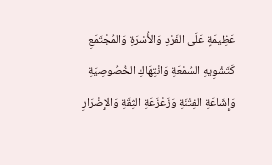عَظِيمَةٍ عَلَى الفَرْدِ وَالأُسْرَةِ وَالمُجْتَمَعِ كَتَشْوِيهِ السُمْعَةِ وَانْتِهَاكِ الخُصُوصِيَةِ وَإِشَاعَةِ الفِتْنَةِ وَزَعْزَعَةِ الثِقَةِ وَالإِضْرَارِ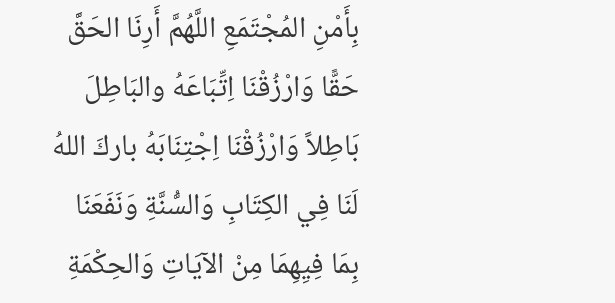بِأَمْنِ المُجْتَمَعِ اللَّهُمَّ أَرِنَا الحَقَّ حَقًّا وَارْزُقْنَا اِتِّبَاعَهُ والبَاطِلَ بَاطِلاً وَارْزُقْنَا اِجْتِنَابَهُ باركَ اللهُ لَنَا فِي الكِتَابِ وَالسُّنَّةِ وَنَفَعَنَا بِمَا فِيِهِمَا مِنْ الآيَاتِ وَالحِكْمَةِ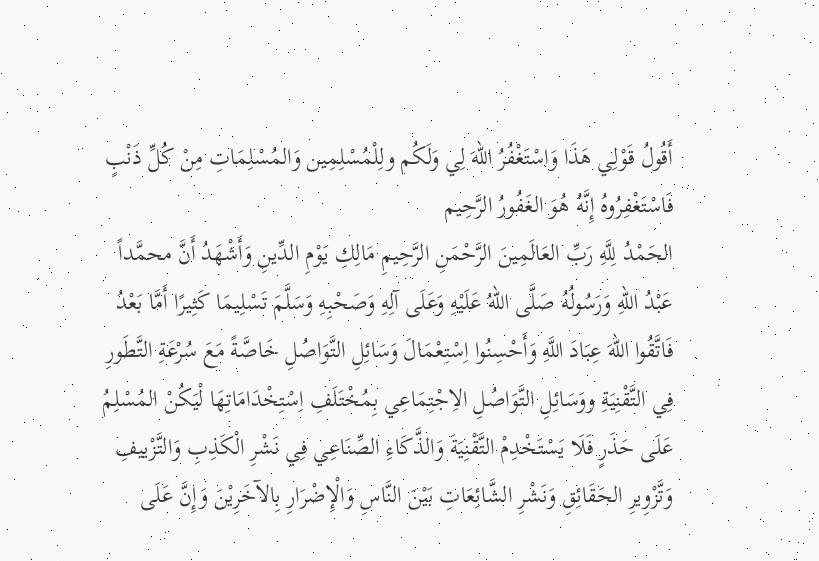أَقُولُ قَوْلِي هَذَا وَاسْتَغْفُرُ اللهَ لِي وَلَكُم ولِلْمُسْلِمِين وَالمُسْلِمَاتِ مِنْ كُلِّ ذَنْبٍ فَاسْتَغْفِرُوهُ إِنَّهُ هُوَ الغَفُورُ الرَّحِيم
الحَمْدُ لِلَّهِ رَبِّ العَالَمِينَ الرَّحْمَنِ الرَّحِيمِ مَالِكِ يَوْمِ الدِّينِ وَأَشْهَدُ أَنَّ محمَّداً عَبْدُ اللهِ وَرَسُولُهُ صَلَّى اللهُ عَلَيْهِ وَعَلَى آلِهِ وَصَحْبِهِ وَسَلَّمَ تَسْلِيمَا كَثِيرًا أَمَّا بَعْدُ فَاتَّقُوا اللهَ عِبَادَ اللَّهِ وَأَحْسِنُوا اِسْتِعْمَالَ وَسَائِلِ التَّوَاصُلِ خَاصَّةً مَعَ سُرْعَةِ التَّطَورِ فِي التَّقْنِيَةِ ووَسَائِلِ التَّوَاصُلِ الاِجْتِمَاعِي بِمُخْتَلَفِ اِسْتِخْدَامَاتِهَا لْيَكُنْ المُسْلِمُ عَلَى حَذَرٍ فَلَا يَسْتَخْدِمْ التَّقْنِيَةَ وَالذَّكَاءِ الصِّنَاعِي فِي نَشْرِ الْكَذِبِ وَالتَّزْييفِ وَتَّزْوِيرِ الحَقَائِقِ وَنَشْرِ الشَّائِعَاتِ بَيْنَ النَّاسِ وَالْإِضْرَارِ بِالآخَرِيْنَ وَإِنَّ عَلَى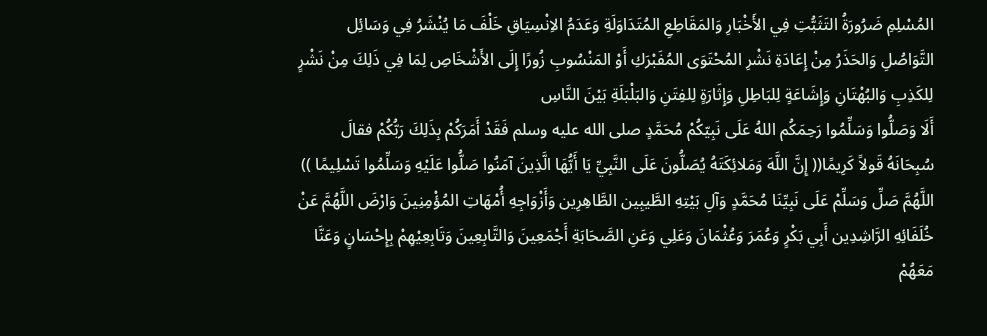المُسْلِمِ ضَرُورَةُ التَثَبُّتِ فِي الأَخْبَارِ وَالمَقَاطِعِ المُتَدَاوَلَةِ وَعَدَمُ الاِنْسِيَاقِ خَلْفَ مَا يُنْشَرُ فِي وَسَائِل التَّوَاصُلِ وَالحَذَرُ مِنْ إِعَادَةِ نَشْرِ المُحْتَوَى المُفَبْرَكِ أَوْ المَنْسُوبِ زُورًا إِلَى الأَشْخَاصِ لِمَا فِي ذَلِكَ مِنْ نَشْرٍ لِلكَذِبِ وَالبُهْتَانِ وَإِشَاعَةٍ لِلبَاطِلِ وَإِثَارَةٍ لِلفِتَنِ وَالبَلْبَلَةِ بَيْنَ النَّاسِ
أَلَا وَصَلُّوا وَسَلِّمُوا رَحِمَكُم اللهُ عَلَى نَبِيّكُمْ مُحَمَّدٍ صلى الله عليه وسلم فَقَدْ أَمَرَكُمْ بِذَلِكَ رَبُّكُمْ فقالَ سُبِحَانَهُ قَولاً كَرِيمًا(( إِنَّ اللَّهَ وَمَلائِكَتَهُ يُصَلُّونَ عَلَى النَّبِيِّ يَا أَيُّهَا الَّذِينَ آمَنُوا صَلُّوا عَلَيْهِ وَسَلِّمُوا تَسْلِيمًا )) اللَّهُمَّ صَلِّ وَسَلِّمْ عَلَى نَبِيِّنَا مُحَمَّدٍ وَآلِ بَيْتِهِ الطَّيبِين الطَّاهِرِين وَأَزْوَاجِهِ أُمْهَاتِ المُؤْمِنِينَ وَارْضَ اللَّهُمَّ عَنْ خُلَفَائِهِ الرَّاشِدِين أَبِي بَكْرٍ وَعُمَرَ وَعُثْمَانَ وَعَلِي وَعَنِ الصَّحَابَةِ أَجْمَعِينَ وَالتَّابِعِينَ وَتَابِعِيْهِمْ بِإِحْسَانٍ وَعَنَّا مَعَهُمْ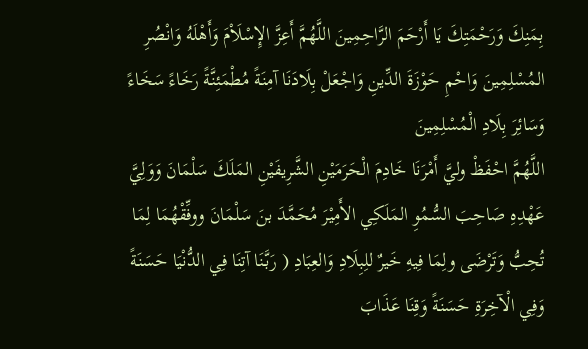بِمَنِكَ وَرَحْمَتِكَ يَا أَرْحَمَ الرَّاحِمِينَ اللَّهُمَّ أَعِزَّ الإِسْلَاْمَ وَأَهْلَهُ وَانْصُرِ المُسْلِمِينَ وَاحْمِ حَوْزَةَ الدِّينِ وَاجْعَلْ بِلَادَنَا آمِنَةً مُطْمَئِنَّةً رَخَاءً سَخَاءً وَسَائِرَ بِلَادِ الْمُسْلِمِينَ
اللَّهُمَّ احْفَظْ وليَّ أَمْرَنَا خَادِمَ الْحَرَمَيْنِ الشَّرِيفَيْنِ المَلَكَ سَلْمَانَ وَوَلِيَّ عَهْدِهِ صَاحِبَ السُّمُوِ المَلَكِي الأَمِيْرَ مُحَمَّدَ بنَ سَلْمَانَ ووفِّقْهُمَا لِمَا تُحِبُّ وَتَرْضَى ولِمَا فِيهِ خَيرٌ للِبِلَادِ وَالعِبَادِ ( رَبَّنَا آتِنَا فِي الدُّنْيَا حَسَنَةً وَفِي الْآخِرَةِ حَسَنَةً وَقِنَا عَذَابَ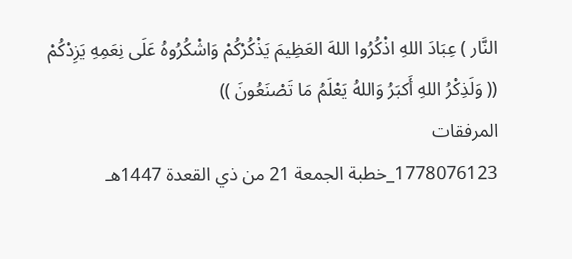النَّار ) عِبَادَ اللهِ اذْكُرُوا اللهَ العَظِيمَ يَذْكُرْكُمْ وَاشْكُرُوهُ عَلَى نِعَمِهِ يَزِدْكُمْ (( وَلَذِكْرُ اللهِ أَكبَرُ وَاللهُ يَعْلَمُ مَا تَصْنَعُونَ ))
المرفقات
1778076123_خطبة الجمعة 21 من ذي القعدة 1447هـ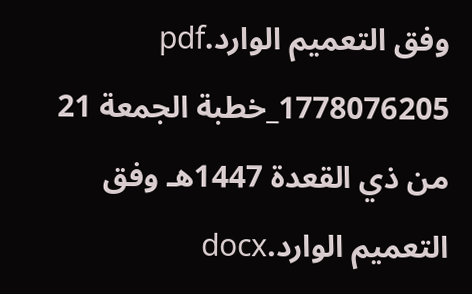وفق التعميم الوارد.pdf
1778076205_خطبة الجمعة 21 من ذي القعدة 1447هـ وفق التعميم الوارد.docx